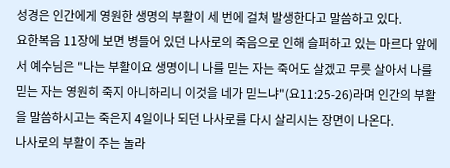성경은 인간에게 영원한 생명의 부활이 세 번에 걸쳐 발생한다고 말씀하고 있다.
요한복음 11장에 보면 병들어 있던 나사로의 죽음으로 인해 슬퍼하고 있는 마르다 앞에서 예수님은 "나는 부활이요 생명이니 나를 믿는 자는 죽어도 살겠고 무릇 살아서 나를 믿는 자는 영원히 죽지 아니하리니 이것을 네가 믿느냐"(요11:25-26)라며 인간의 부활을 말씀하시고는 죽은지 4일이나 되던 나사로를 다시 살리시는 장면이 나온다.
나사로의 부활이 주는 놀라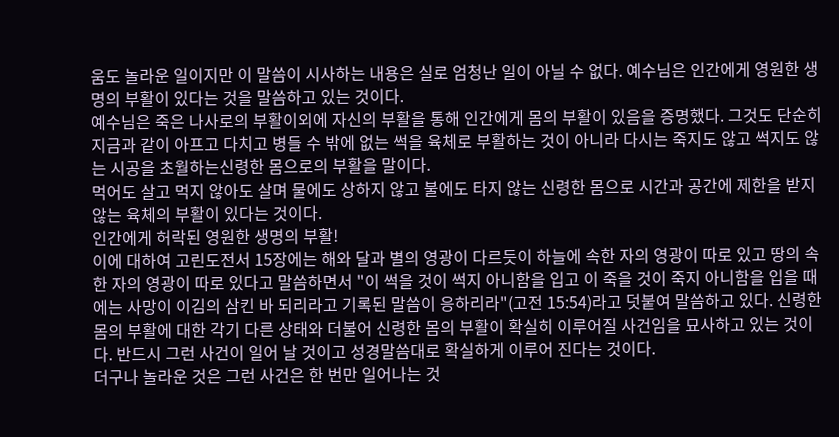움도 놀라운 일이지만 이 말씀이 시사하는 내용은 실로 엄청난 일이 아닐 수 없다. 예수님은 인간에게 영원한 생명의 부활이 있다는 것을 말씀하고 있는 것이다.
예수님은 죽은 나사로의 부활이외에 자신의 부활을 통해 인간에게 몸의 부활이 있음을 증명했다. 그것도 단순히 지금과 같이 아프고 다치고 병들 수 밖에 없는 썩을 육체로 부활하는 것이 아니라 다시는 죽지도 않고 썩지도 않는 시공을 초월하는신령한 몸으로의 부활을 말이다.
먹어도 살고 먹지 않아도 살며 물에도 상하지 않고 불에도 타지 않는 신령한 몸으로 시간과 공간에 제한을 받지 않는 육체의 부활이 있다는 것이다.
인간에게 허락된 영원한 생명의 부활!
이에 대하여 고린도전서 15장에는 해와 달과 별의 영광이 다르듯이 하늘에 속한 자의 영광이 따로 있고 땅의 속한 자의 영광이 따로 있다고 말씀하면서 "이 썩을 것이 썩지 아니함을 입고 이 죽을 것이 죽지 아니함을 입을 때에는 사망이 이김의 삼킨 바 되리라고 기록된 말씀이 응하리라"(고전 15:54)라고 덧붙여 말씀하고 있다. 신령한 몸의 부활에 대한 각기 다른 상태와 더불어 신령한 몸의 부활이 확실히 이루어질 사건임을 묘사하고 있는 것이다. 반드시 그런 사건이 일어 날 것이고 성경말씀대로 확실하게 이루어 진다는 것이다.
더구나 놀라운 것은 그런 사건은 한 번만 일어나는 것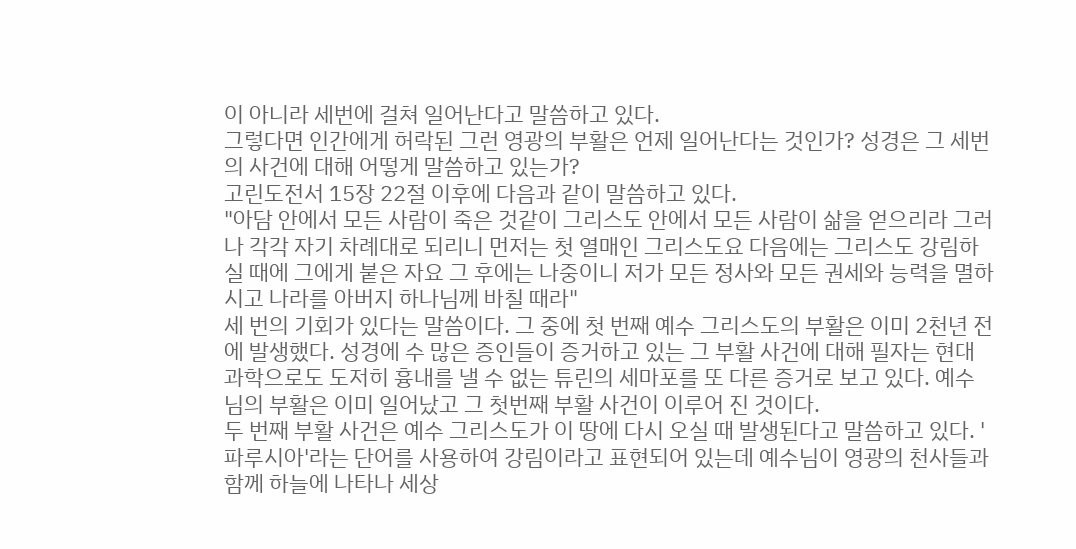이 아니라 세번에 걸쳐 일어난다고 말씀하고 있다.
그렇다면 인간에게 허락된 그런 영광의 부활은 언제 일어난다는 것인가? 성경은 그 세번의 사건에 대해 어떻게 말씀하고 있는가?
고린도전서 15장 22절 이후에 다음과 같이 말씀하고 있다.
"아담 안에서 모든 사람이 죽은 것같이 그리스도 안에서 모든 사람이 삶을 얻으리라 그러나 각각 자기 차례대로 되리니 먼저는 첫 열매인 그리스도요 다음에는 그리스도 강림하실 때에 그에게 붙은 자요 그 후에는 나중이니 저가 모든 정사와 모든 권세와 능력을 멸하시고 나라를 아버지 하나님께 바칠 때라"
세 번의 기회가 있다는 말씀이다. 그 중에 첫 번째 예수 그리스도의 부활은 이미 2천년 전에 발생했다. 성경에 수 많은 증인들이 증거하고 있는 그 부활 사건에 대해 필자는 현대 과학으로도 도저히 흉내를 낼 수 없는 튜린의 세마포를 또 다른 증거로 보고 있다. 예수님의 부활은 이미 일어났고 그 첫번째 부활 사건이 이루어 진 것이다.
두 번째 부활 사건은 예수 그리스도가 이 땅에 다시 오실 때 발생된다고 말씀하고 있다. '파루시아'라는 단어를 사용하여 강림이라고 표현되어 있는데 예수님이 영광의 천사들과 함께 하늘에 나타나 세상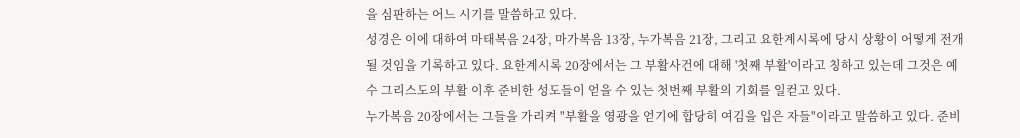을 심판하는 어느 시기를 말씀하고 있다.
성경은 이에 대하여 마태복음 24장, 마가복음 13장, 누가복음 21장, 그리고 요한계시록에 당시 상황이 어떻게 전개 될 것임을 기록하고 있다. 요한계시록 20장에서는 그 부활사건에 대해 '첫째 부활'이라고 칭하고 있는데 그것은 예수 그리스도의 부활 이후 준비한 성도들이 얻을 수 있는 첫번째 부활의 기회를 일컫고 있다.
누가복음 20장에서는 그들을 가리켜 "부활을 영광을 얻기에 합당히 여김을 입은 자들"이라고 말씀하고 있다. 준비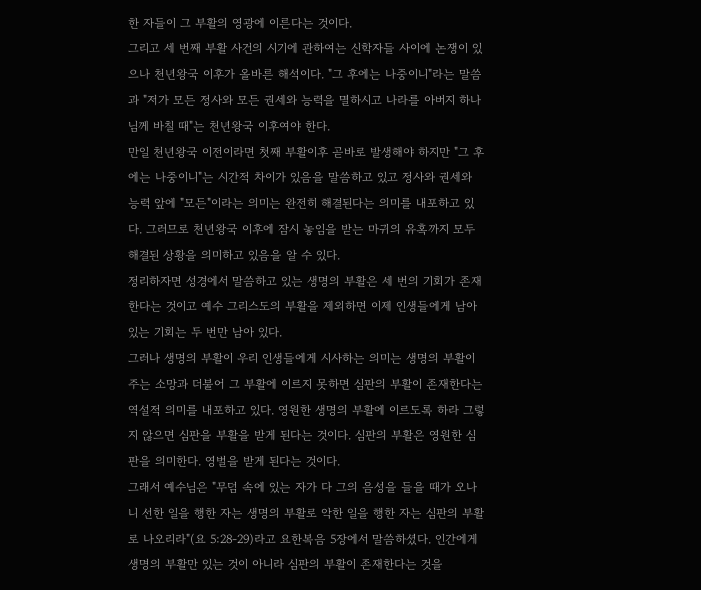한 자들이 그 부활의 영광에 이른다는 것이다.
그리고 세 번째 부활 사건의 시기에 관하여는 신학자들 사이에 논쟁이 있으나 천년왕국 이후가 올바른 해석이다. "그 후에는 나중이니"라는 말씀과 "저가 모든 정사와 모든 권세와 능력을 멸하시고 나라를 아버지 하나님께 바칠 때"는 천년왕국 이후여야 한다.
만일 천년왕국 이전이라면 첫째 부활이후 곧바로 발생해야 하지만 "그 후에는 나중이니"는 시간적 차이가 있음을 말씀하고 있고 정사와 권세와 능력 앞에 "모든"이라는 의미는 완전히 해결된다는 의미를 내포하고 있다. 그러므로 천년왕국 이후에 잠시 놓임을 받는 마귀의 유혹까지 모두 해결된 상황을 의미하고 있음을 알 수 있다.
정리하자면 성경에서 말씀하고 있는 생명의 부활은 세 번의 기회가 존재한다는 것이고 예수 그리스도의 부활을 제외하면 이제 인생들에게 남아있는 기회는 두 번만 남아 있다.
그러나 생명의 부활이 우리 인생들에게 시사하는 의미는 생명의 부활이 주는 소망과 더불어 그 부활에 이르지 못하면 심판의 부활이 존재한다는 역설적 의미를 내포하고 있다. 영원한 생명의 부활에 이르도록 하라 그렇지 않으면 심판을 부활을 받게 된다는 것이다. 심판의 부활은 영원한 심판을 의미한다. 영벌을 받게 된다는 것이다.
그래서 예수님은 "무덤 속에 있는 자가 다 그의 음성을 들을 때가 오나니 선한 일을 행한 자는 생명의 부활로 악한 일을 행한 자는 심판의 부활로 나오리라"(요 5:28-29)라고 요한복음 5장에서 말씀하셨다. 인간에게 생명의 부활만 있는 것이 아니라 심판의 부활이 존재한다는 것을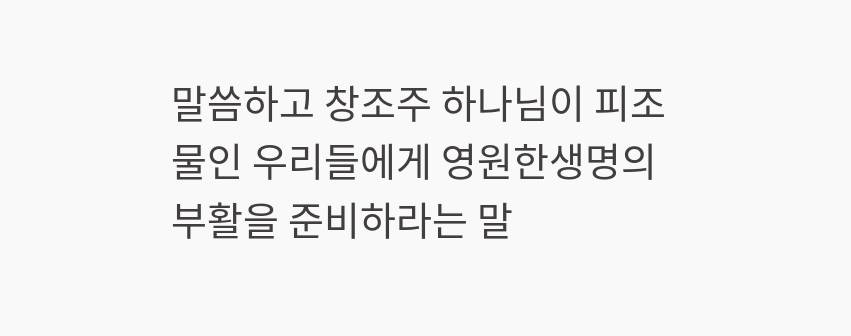말씀하고 창조주 하나님이 피조물인 우리들에게 영원한생명의 부활을 준비하라는 말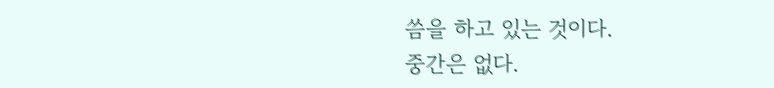씀을 하고 있는 것이다.
중간은 없다.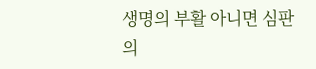생명의 부활 아니면 심판의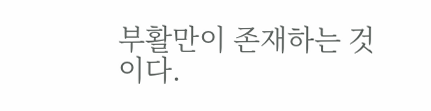부활만이 존재하는 것이다.